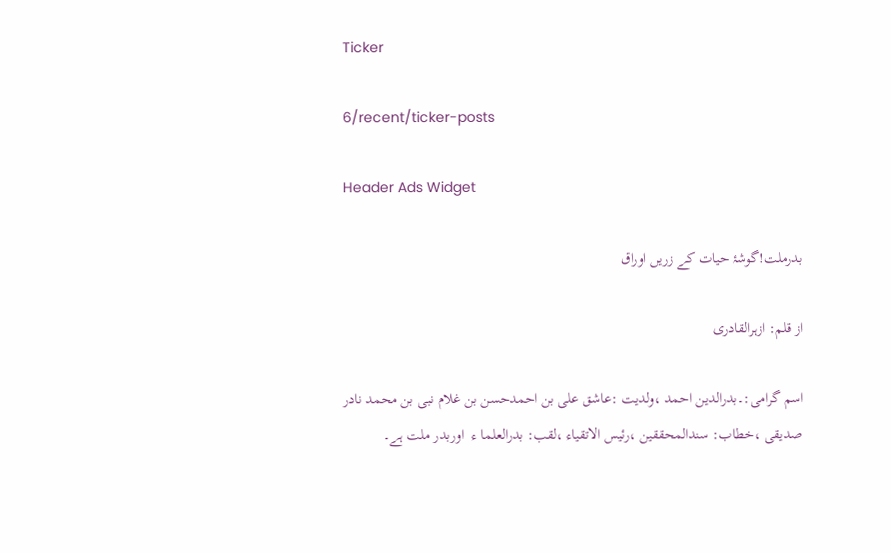Ticker

6/recent/ticker-posts

Header Ads Widget

بدرملت!گوشۂ حیات کے زریں اوراق

از قلم: ازہرالقادری

اسم گرامی:۔بدرالدین احمد ،ولدیت :عاشق علی بن احمدحسن بن غلام نبی بن محمد نادر صدیقی ،خطاب: سندالمحققین ،رئیس الاتقیاء ،لقب: بدرالعلما ء  اوربدر ملت ہے۔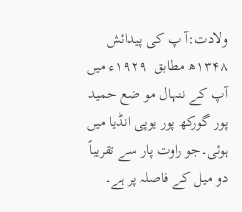ولادت:آ پ کی پیدائش ۱۳۴۸ھ مطابق  ۱۹۲۹ء میں آپ کے ننہال مو ضع حمید پور گورکھ پور یوپی انڈیا میں ہوئی۔جو راوت پار سے تقریباً دو میل کے فاصلہ پر ہے۔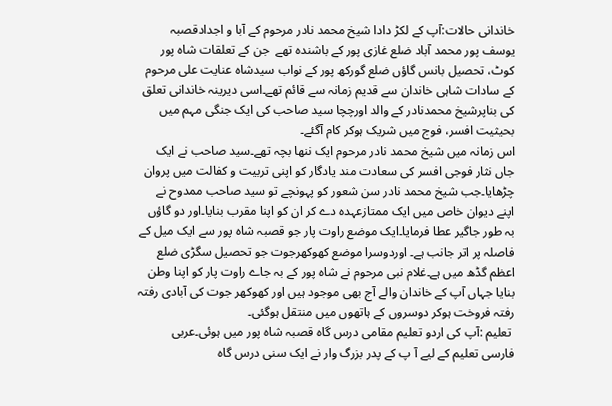خاندانی حالات:آپ کے لکڑ دادا شیخ محمد نادر مرحوم کے آبا و اجدادقصبہ یوسف پور محمد آباد ضلع غازی پور کے باشندہ تھے  جن کے تعلقات شاہ پور کوٹ، تحصیل بانس گاؤں ضلع گورکھ پور کے نواب سیدشاہ عنایت علی مرحوم کے سادات شاہی خاندان سے قدیم زمانہ سے قائم تھے۔اسی دیرینہ خاندانی تعلق کی بناپرشیخ محمدنادر کے والد اورچچا سید صاحب کی ایک جنگی مہم میں بحیثیت افسر، فوج میں شریک ہوکر کام آگئے۔
اس زمانہ میں شیخ محمد نادر مرحوم ایک ننھا بچہ تھے۔سید صاحب نے ایک جاں نثار فوجی افسر کی سعادت مند یادگار کو اپنی تربیت و کفالت میں پروان چڑھایا۔جب شیخ محمد نادر سن شعور کو پہونچے تو سید صاحب ممدوح نے اپنے دیوان خاص میں ایک ممتازعہدہ دے کر ان کو اپنا مقرب بنایا۔اور دو گاؤں بہ طور جاگیر عطا فرمایا۔ایک موضع راوت پار جو قصبہ شاہ پور سے ایک میل کے فاصلہ پر اتر جانب ہے۔ اوردوسرا موضع کھوکھرجوت جو تحصیل سگڑی ضلع اعظم گڈھ میں ہے۔غلام نبی مرحوم نے شاہ پور کے بہ جاے راوت پار کو اپنا وطن بنایا جہاں آپ کے خاندان والے آج بھی موجود ہیں اور کھوکھر جوت کی آبادی رفتہ رفتہ فروخت ہوکر دوسروں کے ہاتھوں میں منتقل ہوگئی۔
 تعلیم :آپ کی اردو تعلیم مقامی درس گاہ قصبہ شاہ پور میں ہوئی۔عربی فارسی تعلیم کے لیے آ پ کے پدر بزرگ وار نے ایک سنی درس گاہ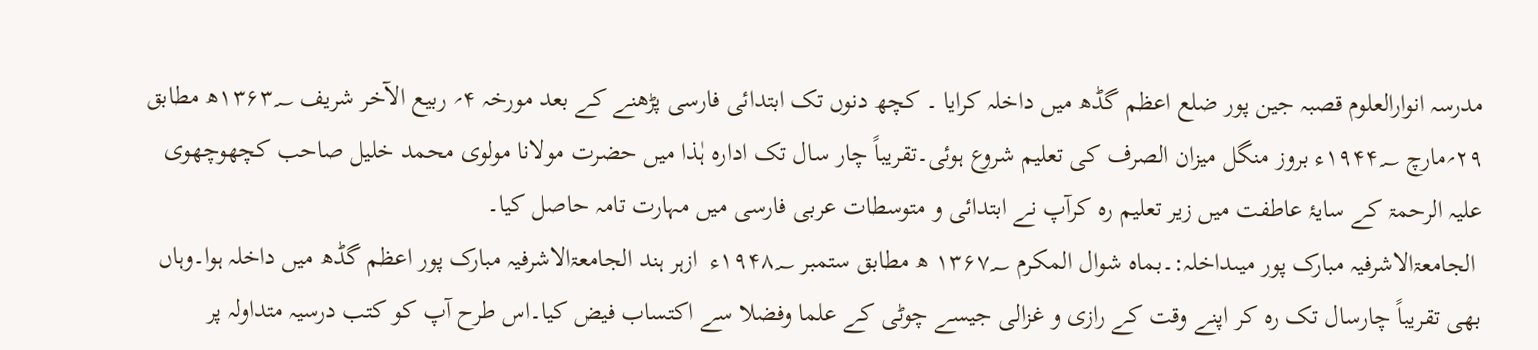مدرسہ انوارالعلوم قصبہ جین پور ضلع اعظم گڈھ میں داخلہ کرایا ۔ کچھ دنوں تک ابتدائی فارسی پڑھنے کے بعد مورخہ ۴؍ ربیع الآخر شریف ۱۳۶۳؁ھ مطابق ۲۹؍مارچ ۱۹۴۴؁ء بروز منگل میزان الصرف کی تعلیم شروع ہوئی۔تقریباً چار سال تک ادارہ ہٰذا میں حضرت مولانا مولوی محمد خلیل صاحب کچھوچھوی علیہ الرحمۃ کے سایۂ عاطفت میں زیر تعلیم رہ کرآپ نے ابتدائی و متوسطات عربی فارسی میں مہارت تامہ حاصل کیا۔
 الجامعۃالاشرفیہ مبارک پور میںداخلہ:۔بماہ شوال المکرم ۱۳۶۷؁ ھ مطابق ستمبر ۱۹۴۸؁ء  ازہر ہند الجامعۃالاشرفیہ مبارک پور اعظم گڈھ میں داخلہ ہوا۔وہاں بھی تقریباً چارسال تک رہ کر اپنے وقت کے رازی و غزالی جیسے چوٹی کے علما وفضلا سے اکتساب فیض کیا۔اس طرح آپ کو کتب درسیہ متداولہ پر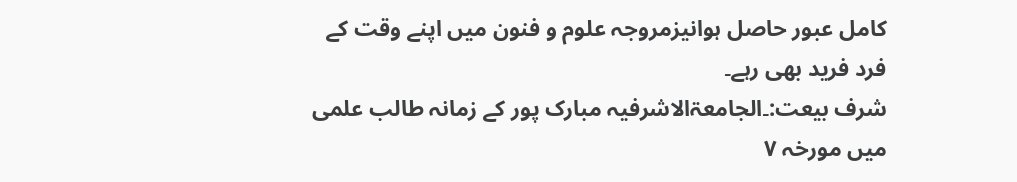کامل عبور حاصل ہوانیزمروجہ علوم و فنون میں اپنے وقت کے فرد فرید بھی رہے۔
شرف بیعت:۔الجامعۃالاشرفیہ مبارک پور کے زمانہ طالب علمی میں مورخہ ۷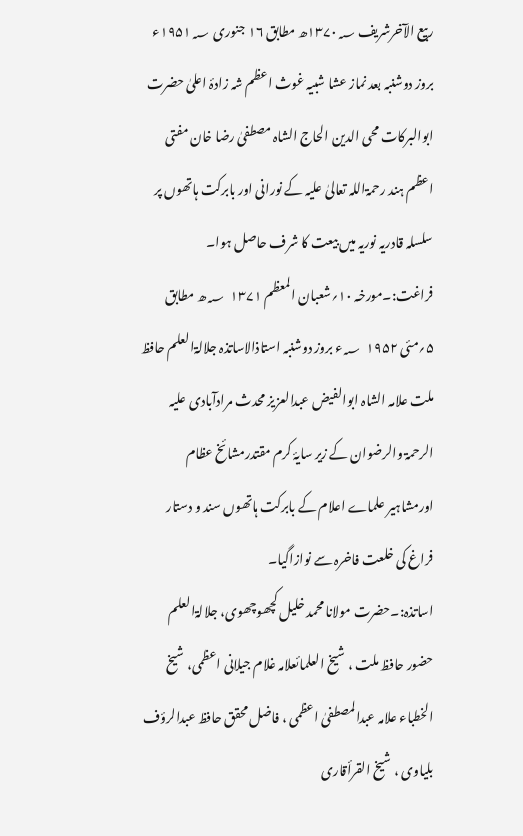ربیع الآخرشریف ۱۳۷۰؁ھ مطابق ۱۶ جنوری ۱۹۵۱؁ء بروز دوشنبہ بعد نماز عشا شبیہ غوث اعظم شہ زادۂ اعلیٰ حضرت ابوالبرکات محی الدین الحاج الشاہ مصطفیٰ رضا خان مفتی اعظم ہند رحمۃاللہ تعالیٰ علیہ کے نورانی اور بابرکت ہاتھوں پر سلسلہ قادریہ نوریہ میں بیعت کا شرف حاصل ہوا۔
فراغت:۔مورخہ ۱۰؍شعبان المعظم ۱۳۷۱  ؁ھ مطابق ۵؍مئی ۱۹۵۲  ؁ء بروز دوشنبہ استاذالاساتذہ جلالۃالعلم حافظ ملت علامہ الشاہ ابوالفیض عبدالعزیز محدث مرادآبادی علیہ الرحمۃ والرضوان کے زیر سایۂ کرم مقتدرمشائخ عظام اورمشاہیر علماے اعلام کے بابرکت ہاتھوں سند و دستار فراغ کی خلعت فاخرہ سے نوازاگیا۔
اساتذہ:۔حضرت مولانا محمد خلیل کچھوچھوی، جلالۃالعلم حضور حافظ ملت ، شیخ العلمائعلامہ غلام جیلانی اعظمی، شیخ الخطباء علامہ عبدالمصطفیٰ اعظمی ، فاضل محقق حافظ عبدالرؤف  بلیاوی ، شیخ القرأقاری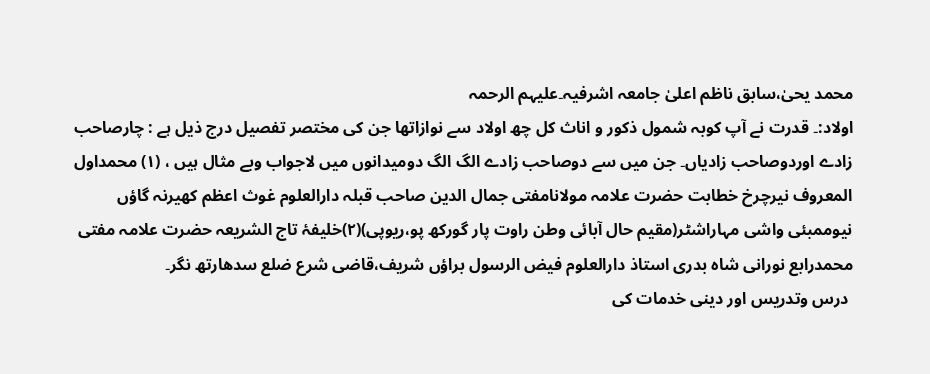محمد یحیٰ،سابق ناظم اعلیٰ جامعہ اشرفیہ۔علیہم الرحمہ
اولاد:۔ قدرت نے آپ کوبہ شمول ذکور و اناث کل چھ اولاد سے نوازاتھا جن کی مختصر تفصیل درج ذیل ہے : چارصاحب زادے اوردوصاحب زادیاں۔ جن میں سے دوصاحب زادے الگ الگ دومیدانوں میں لاجواب وبے مثال ہیں ، (۱) محمداول المعروف نیرچرخ خطابت حضرت علامہ مولانامفتی جمال الدین صاحب قبلہ دارالعلوم غوث اعظم کھیرنہ گاؤں نیوممبئی واشی مہاراشٹر(مقیم حال آبائی وطن راوت پار گورکھ پو،ریوپی)(۲)خلیفۂ تاج الشریعہ حضرت علامہ مفتی محمدرابع نورانی شاہ بدری استاذ دارالعلوم فیض الرسول براؤں شریف،قاضی شرع ضلع سدھارتھ نگر۔
 درس وتدریس اور دینی خدمات کی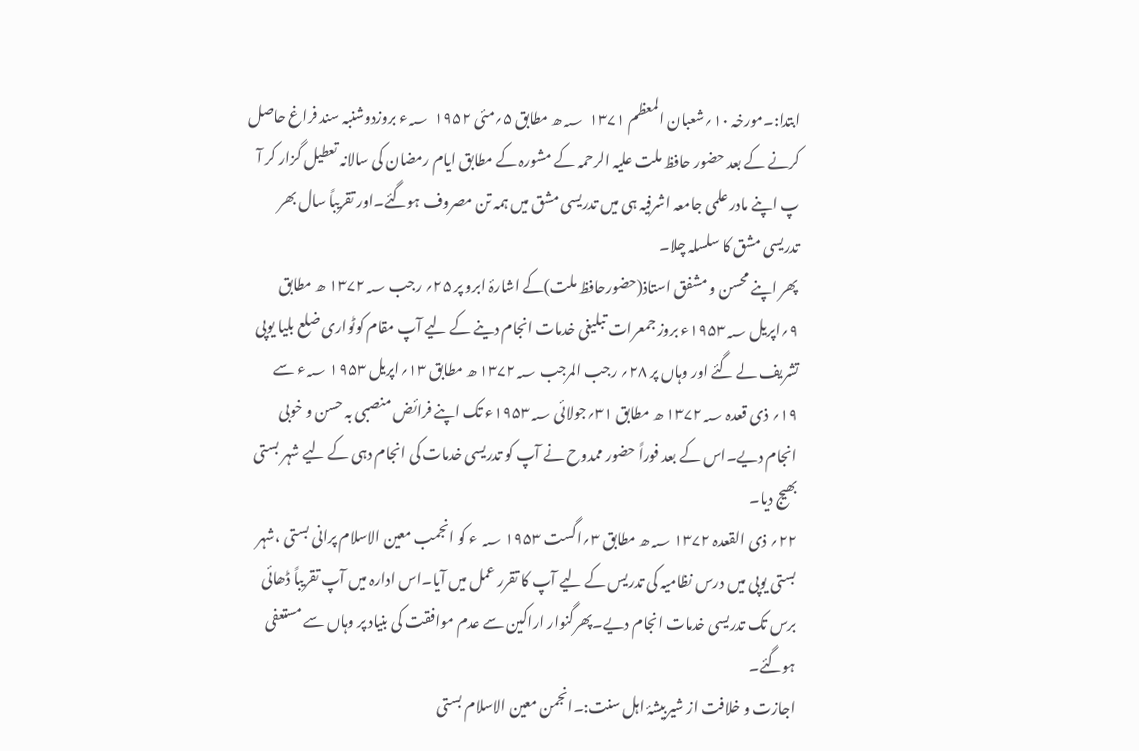ابتدا:۔مورخہ ۱۰؍شعبان المعظم ۱۳۷۱  ؁ھ مطابق ۵؍مئی ۱۹۵۲  ؁ء بروزدوشنبہ سند فراغ حاصل کرنے کے بعد حضور حافظ ملت علیہ الرحمہ کے مشورہ کے مطابق ایام رمضان کی سالانہ تعطیل گزار کر آ پ اپنے مادر علمی جامعہ اشرفیہ ہی میں تدریسی مشق میں ہمہ تن مصروف ہوگئے۔اور تقریباً سال بھر تدریسی مشق کا سلسلہ چلا۔
پھر اپنے محسن و مشفق استاذ(حضورحافظ ملت)کے اشارۂ ابرو پر ۲۵؍ رجب ۱۳۷۲؁ ھ مطابق ۹؍اپریل ۱۹۵۳؁ء بروز جمعرات تبلیغی خدمات انجام دینے کے لیے آپ مقام کوٹواری ضلع بلیا یوپی تشریف لے گئے اور وہاں پر ۲۸؍ رجب المرجب ۱۳۷۲؁ ھ مطابق ۱۳؍اپریل ۱۹۵۳ ؁ء سے ۱۹؍ ذی قعدہ ۱۳۷۲؁ ھ مطابق ۳۱؍جولائی ۱۹۵۳؁ء تک اپنے فرائض منصبی بہ حسن و خوبی انجام دیے۔اس کے بعد فوراً حضور ممدوح نے آپ کو تدریسی خدمات کی انجام دہی کے لیے شہر بستی بھیج دیا۔
۲۲؍ ذی القعدہ ۱۳۷۲ ؁ھ مطابق ۳؍اگست ۱۹۵۳ ؁ ء کو انجمب معین الاسلام پرانی بستی ،شہر بستی یوپی میں درس نظامیہ کی تدریس کے لیے آپ کا تقرر عمل میں آیا۔اس ادارہ میں آپ تقریباً ڈھائی برس تک تدریسی خدمات انجام دیے۔پھرگنوار اراکین سے عدم موافقت کی بنیاد پر وہاں سے مستعفی ہوگئے۔
اجازت و خلافت از شیربیشۂ اہل سنت:۔انجمن معین الاسلام بستی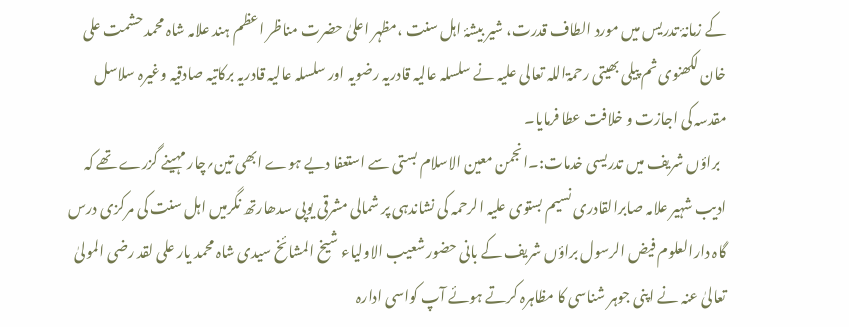کے زمانۂ تدریس میں مورد الطاف قدرت، شیر بیشۂ اہل سنت ،مظہر اعلیٰ حضرت مناظر اعظم ہند علامہ شاہ محمد حشمت علی خان لکھنوی ثم پیلی بھیتی رحمۃاللہ تعالی علیہ نے سلسلہ عالیہ قادریہ رضویہ اور سلسلہ عالیہ قادریہ برکاتیہ صادقیہ وغیرہ سلاسل مقدسہ کی اجازت و خلافت عطا فرمایا۔
  براؤں شریف میں تدریسی خدمات:۔انجمن معین الاسلام بستی سے استعفا دیے ہوے ابھی تین؍چار مہینے گزرے تھے کہ ادیب شہیر علامہ صابرالقادری نسیم بستوی علیہ الرحمہ کی نشاندہی پر شمالی مشرقی یوپی سدھارتھ نگرمیں اہل سنت کی مرکزی درس گاہ دارالعلوم فیض الرسول براؤں شریف کے بانی حضور شعیب الاولیاء شیخ المشائخ سیدی شاہ محمد یار علی لقد رضی المولیٰ تعالیٰ عنہ نے اپنی جوہر شناسی کا مظاہرہ کرتے ہوئے آپ کواسی ادارہ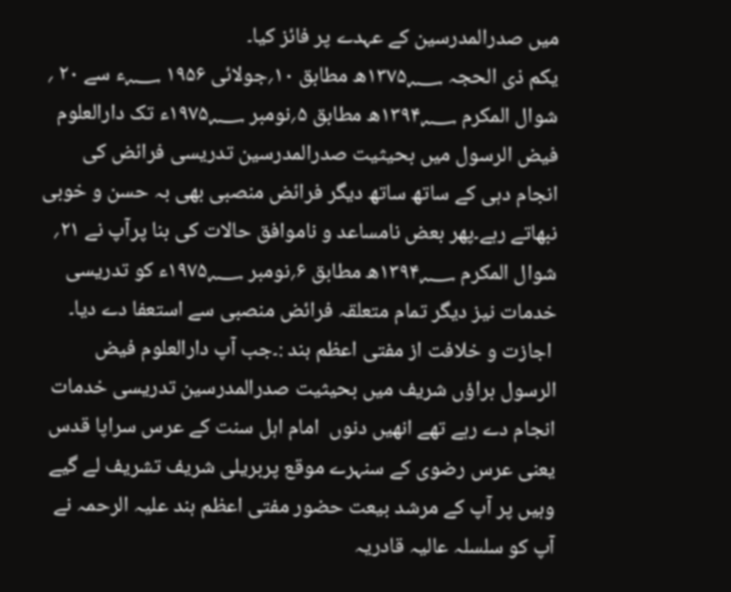میں صدرالمدرسین کے عہدے پر فائز کیا۔
یکم ذی الحجہ ۱۳۷۵؁ھ مطابق ۱۰؍جولائی ۱۹۵۶ ؁ء سے ۲۰ ؍ شوال المکرم ۱۳۹۴؁ھ مطابق ۵؍نومبر ۱۹۷۵؁ء تک دارالعلوم فیض الرسول میں بحیثیت صدرالمدرسین تدریسی فرائض کی انجام دہی کے ساتھ ساتھ دیگر فرائض منصبی بھی بہ حسن و خوبی نبھاتے رہے۔پھر بعض نامساعد و ناموافق حالات کی بنا پرآپ نے ۲۱؍ شوال المکرم ۱۳۹۴؁ھ مطابق ۶؍نومبر ۱۹۷۵؁ء کو تدریسی خدمات نیز دیگر تمام متعلقہ فرائض منصبی سے استعفا دے دیا۔
 اجازت و خلافت از مفتی اعظم ہند :۔جب آپ دارالعلوم فیض الرسول براؤں شریف میں بحیثیت صدرالمدرسین تدریسی خدمات انجام دے رہے تھے انھیں دنوں  امام اہل سنت کے عرس سراپا قدس یعنی عرس رضوی کے سنہرے موقع پربریلی شریف تشریف لے گیے وہیں پر آپ کے مرشد بیعت حضور مفتی اعظم ہند علیہ الرحمہ نے آپ کو سلسلہ عالیہ قادریہ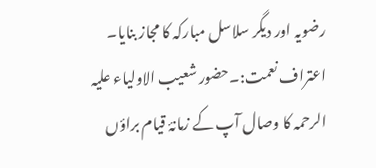رضویہ اور دیگر سلاسل مبارکہ کا مجاز بنایا۔
اعتراف نعمت:۔حضور شعیب الاولیاء علیہ الرحمہ کا وصال آپ کے زمانۂ قیام براؤں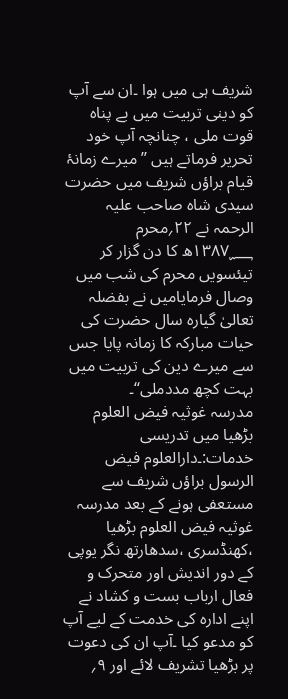شریف ہی میں ہوا ۔ان سے آپ کو دینی تربیت میں بے پناہ قوت ملی ، چنانچہ آپ خود تحریر فرماتے ہیں ’’میرے زمانۂ قیام براؤں شریف میں حضرت سیدی شاہ صاحب علیہ الرحمہ نے ۲۲؍محرم ۱۳۸۷؁ھ کا دن گزار کر تیئسویں محرم کی شب میں وصال فرمایامیں نے بفضلہ تعالیٰ گیارہ سال حضرت کی حیات مبارکہ کا زمانہ پایا جس سے میرے دین کی تربیت میں بہت کچھ مددملی‘‘۔
مدرسہ غوثیہ فیض العلوم بڑھیا میں تدریسی خدمات:۔دارالعلوم فیض الرسول براؤں شریف سے مستعفی ہونے کے بعد مدرسہ غوثیہ فیض العلوم بڑھیا ،کھنڈسری ،سدھارتھ نگر یوپی کے دور اندیش اور متحرک و فعال ارباب بست و کشاد نے اپنے ادارہ کی خدمت کے لیے آپ کو مدعو کیا ۔آپ ان کی دعوت پر بڑھیا تشریف لائے اور ۹؍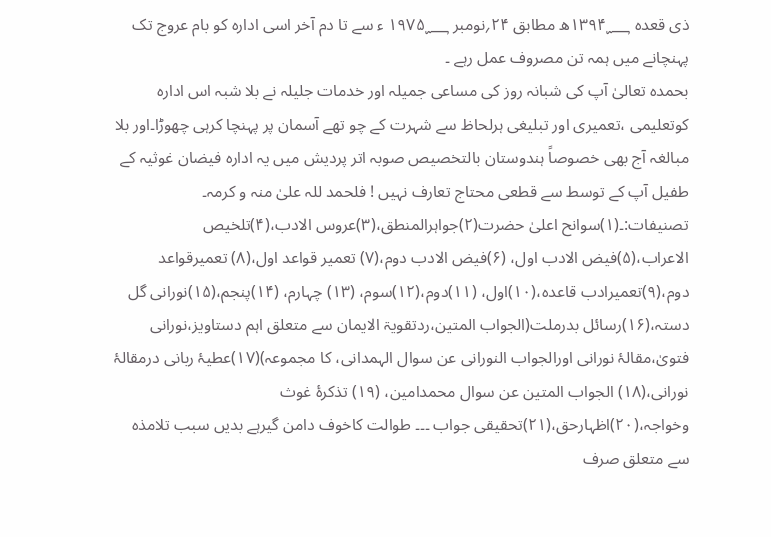ذی قعدہ ۱۳۹۴؁ھ مطابق ۲۴؍نومبر ۱۹۷۵؁ ء سے تا دم آخر اسی ادارہ کو بام عروج تک پہنچانے میں ہمہ تن مصروف عمل رہے ۔
بحمدہ تعالیٰ آپ کی شبانہ روز کی مساعی جمیلہ اور خدمات جلیلہ نے بلا شبہ اس ادارہ کوتعلیمی ،تعمیری اور تبلیغی ہرلحاظ سے شہرت کے چو تھے آسمان پر پہنچا کرہی چھوڑا۔اور بلا مبالغہ آج بھی خصوصاً ہندوستان بالتخصیص صوبہ اتر پردیش میں یہ ادارہ فیضان غوثیہ کے طفیل آپ کے توسط سے قطعی محتاج تعارف نہیں ! فلحمد للہ علیٰ منہ و کرمہ۔
تصنیفات:۔(۱)سوانح اعلیٰ حضرت(۲)جواہرالمنطق،(۳)عروس الادب،(۴)تلخیص الاعراب،(۵)فیض الادب اول، (۶)فیض الادب دوم،(۷) تعمیر قواعد اول،(۸) تعمیرقواعد دوم،(۹)تعمیرادب قاعدہ،(۱۰)اول، (۱۱)دوم،(۱۲)سوم، (۱۳) چہارم، (۱۴)پنجم،(۱۵)نورانی گل دستہ،(۱۶)رسائل بدرملت(الجواب المتین،ردتقویۃ الایمان سے متعلق اہم دستاویز،نورانی فتویٰ،مقالۂ نورانی اورالجواب النورانی عن سوال الہمدانی، کا مجموعہ)(۱۷)عطیۂ ربانی درمقالۂ نورانی،(۱۸) الجواب المتین عن سوال محمدامین، (۱۹) تذکرۂ غوث وخواجہ،(۲۰)اظہارحق،(۲۱)تحقیقی جواب ۔۔۔ طوالت کاخوف دامن گیرہے بدیں سبب تلامذہ سے متعلق صرف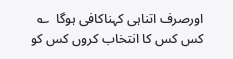اورصرف اتناہی کہناکافی ہوگا  ؎
کس کس کا انتخاب کروں کس کو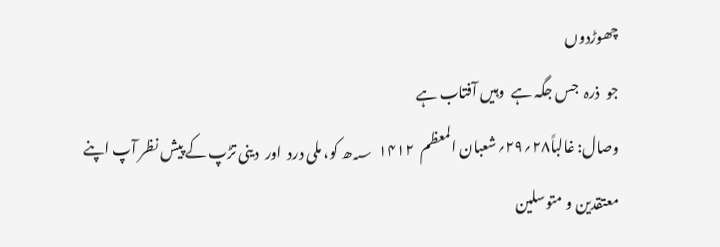چھوڑدوں
جو  ذرہ  جس جگہ ہے  وہیں آفتاب ہے
وصال: غالباً۲۸؍۲۹؍شعبان المعظم  ۱۴۱۲  ؁ھ کو، ملی درد  اور  دینی تڑپ کے پیش نظر آپ اپنے معتقدین و متوسلین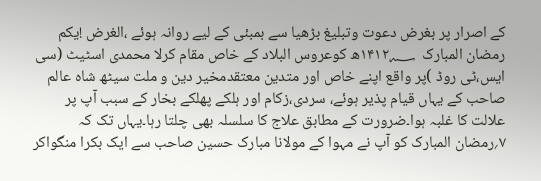کے اصرار پر بغرض دعوت وتبلیغ بڑھیا سے بمبئی کے لیے روانہ ہوئے ،الغرض !یکم رمضان المبارک  ۱۴۱۲؁ھ کوعروس البلاد کے خاص مقام کرلا محمدی اسٹیٹ (سی ایس،ٹی روڈ )پر واقع اپنے خاص اور متدین معتقدمخیر دین و ملت سیٹھ شاہ عالم صاحب کے یہاں قیام پذیر ہوئے، سردی،زکام اور ہلکے پھلکے بخار کے سبب آپ پر علالت کا غلبہ ہوا۔ضرورت کے مطابق علاج کا سلسلہ بھی چلتا رہا۔یہاں تک کہ ۷؍رمضان المبارک کو آپ نے مہوا کے مولانا مبارک حسین صاحب سے ایک بکرا منگواکر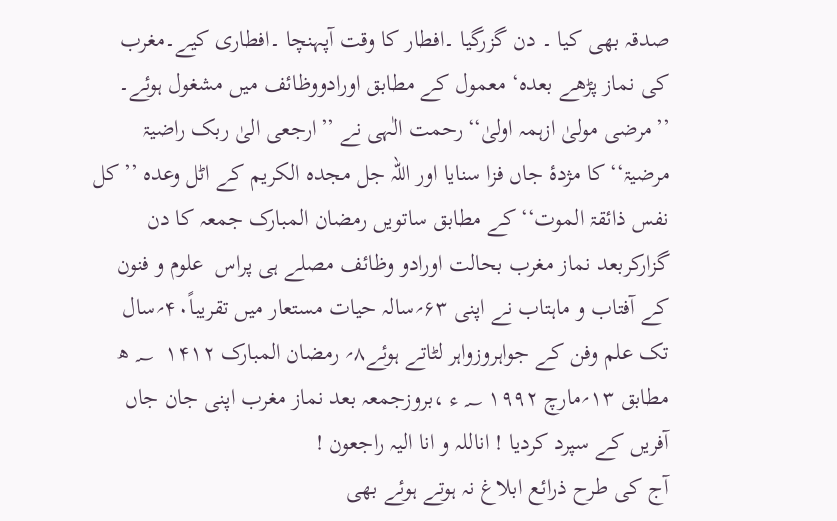صدقہ بھی کیا ۔ دن گزرگیا ۔افطار کا وقت آپہنچا ۔افطاری کیے۔مغرب کی نماز پڑھے بعدہ‘ معمول کے مطابق اورادووظائف میں مشغول ہوئے۔
’’مرضی مولیٰ ازہمہ اولیٰ‘‘رحمت الٰہی نے ’’ارجعی الیٰ ربک راضیۃ مرضیۃ‘‘کا مژدۂ جاں فزا سنایا اور اللہ جل مجدہ الکریم کے اٹل وعدہ ’’کل نفس ذائقۃ الموت‘‘کے مطابق ساتویں رمضان المبارک جمعہ کا دن گزارکربعد نماز مغرب بحالت اورادو وظائف مصلے ہی پراس  علوم و فنون کے آفتاب و ماہتاب نے اپنی ۶۳؍سالہ حیات مستعار میں تقریباً۴۰؍سال تک علم وفن کے جواہروزواہر لٹاتے ہوئے۸؍ رمضان المبارک ۱۴۱۲  ؁ ھ مطابق ۱۳؍مارچ ۱۹۹۲ ؁ ء ،بروزجمعہ بعد نماز مغرب اپنی جان جاں آفریں کے سپرد کردیا ! اناللہ و انا الیہ راجعون !
آج کی طرح ذرائع ابلاغ نہ ہوتے ہوئے بھی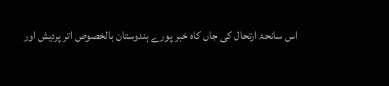اس سانحۂ ارتحال کی جاں کاہ خبر پورے ہندوستان بالخصوص اتر پردیش اور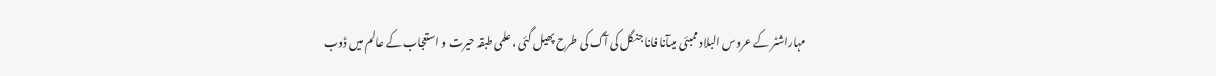مہاراشٹر کے عروس البلاد ممبئی میںآنا فانا جنگل کی آگ کی طرح پھیل گئی ،علمی طبقہ حیرت و استعجاب کے عالم میں ڈوب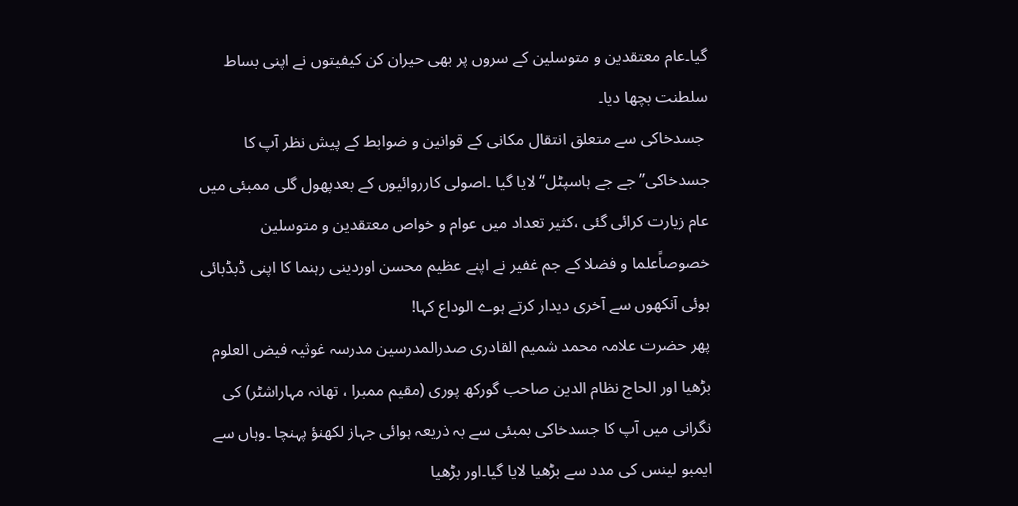گیا۔عام معتقدین و متوسلین کے سروں پر بھی حیران کن کیفیتوں نے اپنی بساط سلطنت بچھا دیا۔
 جسدخاکی سے متعلق انتقال مکانی کے قوانین و ضوابط کے پیش نظر آپ کا جسدخاکی’’جے جے ہاسپٹل‘‘لایا گیا ۔اصولی کارروائیوں کے بعدپھول گلی ممبئی میں عام زیارت کرائی گئی ،کثیر تعداد میں عوام و خواص معتقدین و متوسلین خصوصاًعلما و فضلا کے جم غفیر نے اپنے عظیم محسن اوردینی رہنما کا اپنی ڈبڈبائی ہوئی آنکھوں سے آخری دیدار کرتے ہوے الوداع کہا!
پھر حضرت علامہ محمد شمیم القادری صدرالمدرسین مدرسہ غوثیہ فیض العلوم بڑھیا اور الحاج نظام الدین صاحب گورکھ پوری (مقیم ممبرا ، تھانہ مہاراشٹر) کی نگرانی میں آپ کا جسدخاکی بمبئی سے بہ ذریعہ ہوائی جہاز لکھنؤ پہنچا ۔وہاں سے ایمبو لینس کی مدد سے بڑھیا لایا گیا۔اور بڑھیا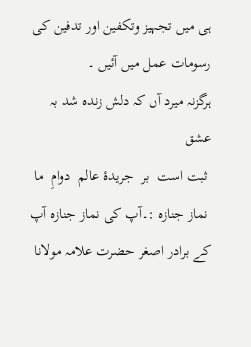ہی میں تجہیز وتکفین اور تدفین کی رسومات عمل میں آئیں ۔
ہرگزنہ میرد آں کہ دلش زندہ شد بہ عشق
 ثبت است  بر  جریدۂ عالم  دوامِ  ما
 نماز جنازہ :۔آپ کی نماز جنازہ آپ کے برادر اصغر حضرت علامہ مولانا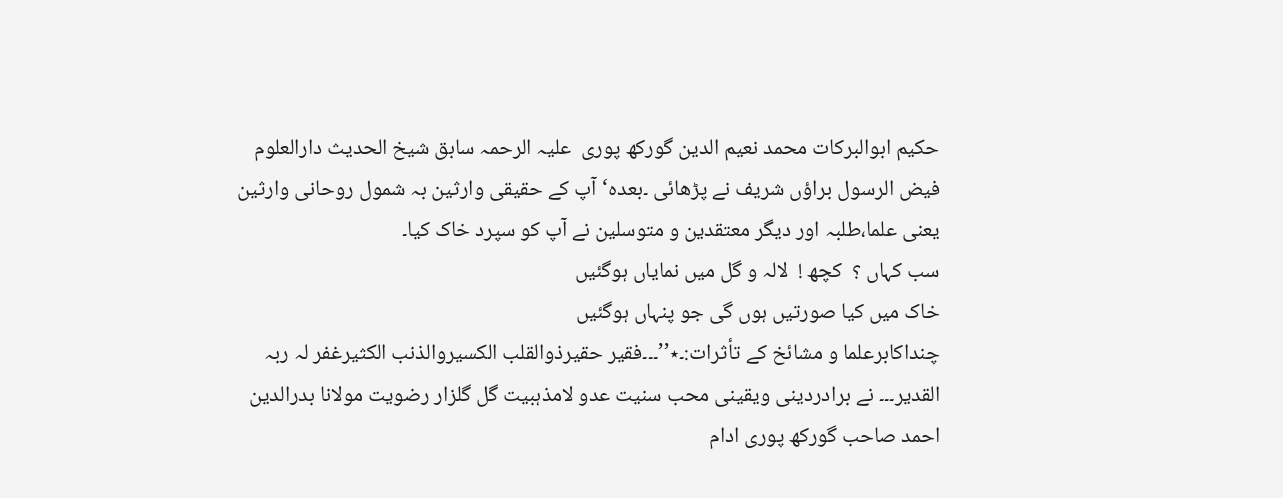حکیم ابوالبرکات محمد نعیم الدین گورکھ پوری  علیہ الرحمہ سابق شیخ الحدیث دارالعلوم فیض الرسول براؤں شریف نے پڑھائی ۔بعدہ‘آپ کے حقیقی وارثین بہ شمول روحانی وارثین یعنی علما،طلبہ اور دیگر معتقدین و متوسلین نے آپ کو سپرد خاک کیا۔
سب کہاں ؟  کچھ !  لالہ و گل میں نمایاں ہوگئیں
خاک میں کیا صورتیں ہوں گی جو پنہاں ہوگئیں
چنداکابرعلما و مشائخ کے تأثرات:۔٭’’۔۔۔فقیر حقیرذوالقلب الکسیروالذنب الکثیرغفر لہ ربہ القدیر۔۔۔ نے برادردینی ویقینی محب سنیت عدو لامذہبیت گل گلزار رضویت مولانا بدرالدین احمد صاحب گورکھ پوری ادام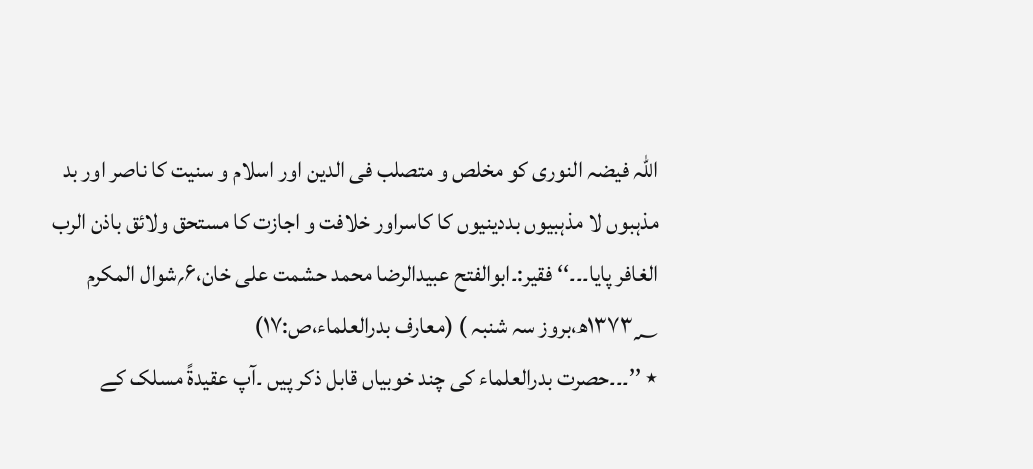اللہ فیضہ النوری کو مخلص و متصلب فی الدین اور اسلام و سنیت کا ناصر اور بد مذہبوں لا مذہبیوں بددینیوں کا کاسراور خلافت و اجازت کا مستحق ولائق باذن الرب الغافر پایا۔۔۔‘‘ فقیر:۔ابوالفتح عبیدالرضا محمد حشمت علی خان،۶؍شوال المکرم ۱۳۷۳؁ھ،بروز سہ شنبہ ) (معارف بدرالعلماء،ص:۱۷)
٭ ’’۔۔۔حصرت بدرالعلماء کی چند خوبیاں قابل ذکر پیں ۔آپ عقیدۃً مسلک کے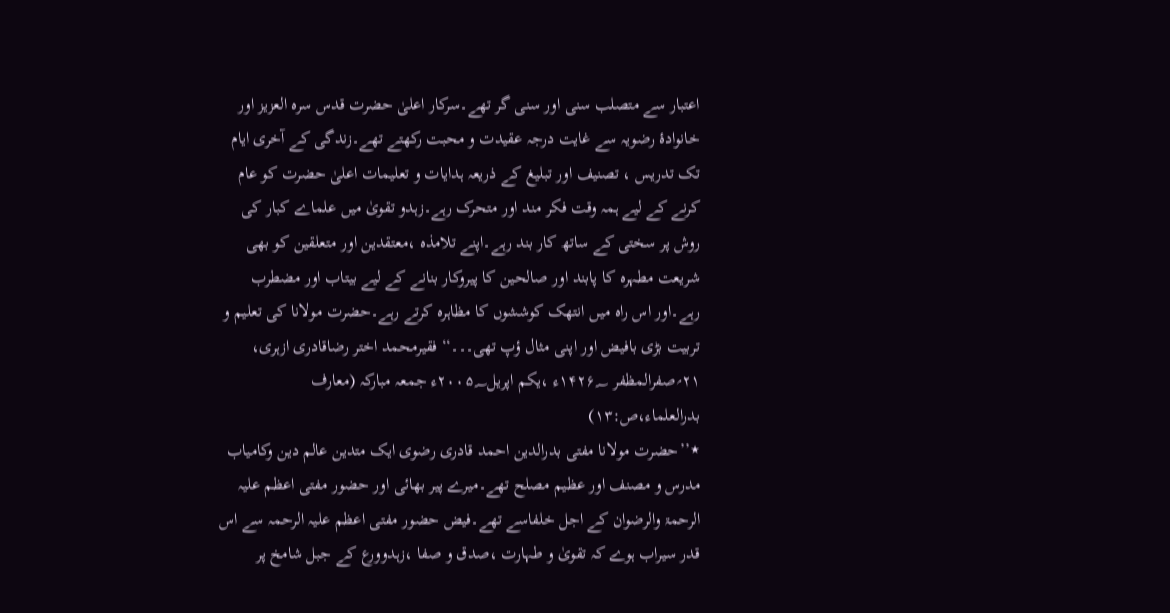اعتبار سے متصلب سنی اور سنی گر تھے۔سرکار اعلیٰ حضرت قدس سرہ العزیز اور خانوادۂ رضویہ سے غایت درجہ عقیدت و محبت رکھتے تھے۔زندگی کے آخری ایام تک تدریس ، تصنیف اور تبلیغ کے ذریعہ ہدایات و تعلیمات اعلیٰ حضرت کو عام کرنے کے لیے ہمہ وقت فکر مند اور متحرک رہے۔زہدو تقویٰ میں علماے کبار کی روش پر سختی کے ساتھ کار بند رہے۔اپنے تلامذہ ،معتقدین اور متعلقین کو بھی شریعت مطہرہ کا پابند اور صالحین کا پیروکار بنانے کے لیے بیتاب اور مضطرب رہے۔اور اس راہ میں انتھک کوششوں کا مظاہرہ کرتے رہے۔حضرت مولانا کی تعلیم و تربیت بڑی بافیض اور اپنی مثال ؤپ تھی۔۔۔‘‘ فقیرمحمد اختر رضاقادری ازہری، ۲۱؍صفرالمظفر ۱۴۲۶؁ء ،یکم اپریل۲۰۰۵؁ء جمعہ مبارکہ (معارف بدرالعلماء،ص:۱۳)
٭’’حضرت مولانا مفتی بدرالدین احمد قادری رضوی ایک متدین عالم دین وکامیاب مدرس و مصنف اور عظیم مصلح تھے۔میرے پیر بھائی اور حضور مفتی اعظم علیہ الرحمۃ والرضوان کے اجل خلفاسے تھے۔فیض حضور مفتی اعظم علیہ الرحمہ سے اس قدر سیراب ہوے کہ تقویٰ و طہارت ،صدق و صفا ،زہدوورع کے جبل شامخ پر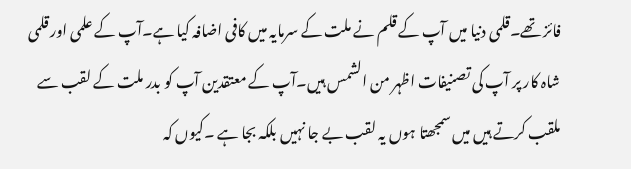فائز تھے۔قلمی دنیا میں آپ کے قلم نے ملت کے سرمایہ میں کافی اضافہ کیا ہے۔آپ کے علمی اور قلمی شاہ کار پر آپ کی تصنیفات اظہر من الشمس ہیں۔آپ کے معتقدین آپ کو بدر ملت کے لقب سے ملقب کرتے ہیں میں سمجھتا ہوں یہ لقب بے جا نہیں بلکہ بجا ہے ۔کیوں کہ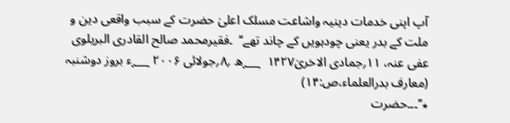آپ اپنی خدمات دینیہ واشاعت مسلک اعلیٰ حضرت کے سبب واقعی دین و ملت کے بدر یعنی چودہویں کے چاند تھے‘‘  ۔فقیرمحمد صالح القادری البریلوی عفی عنہ، ۱۱؍جمادی الاخریٰ۱۴۲۷  ؁ھ ؍۸؍جولائی ۲۰۰۶ ؁ء بروز دوشنبہ (معارف بدرالعلماء،ص:۱۴)
٭’’۔۔۔حضرت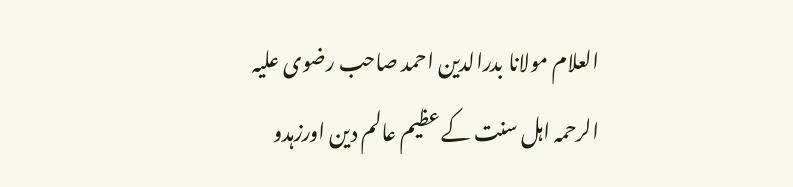العلام مولانا بدرالدین احمد صاحب رضوی علیہ الرحمہ اہل سنت کے عظیم عالم دین اورزہدو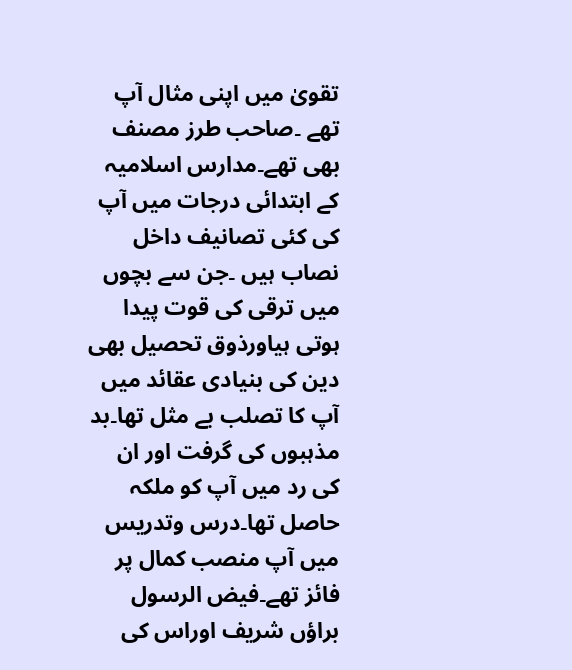تقویٰ میں اپنی مثال آپ تھے ۔صاحب طرز مصنف بھی تھے۔مدارس اسلامیہ کے ابتدائی درجات میں آپ کی کئی تصانیف داخل نصاب ہیں ۔جن سے بچوں میں ترقی کی قوت پیدا ہوتی ہیاورذوق تحصیل بھی
دین کی بنیادی عقائد میں آپ کا تصلب بے مثل تھا۔بد مذہبوں کی گرفت اور ان کی رد میں آپ کو ملکہ حاصل تھا۔درس وتدریس میں آپ منصب کمال پر فائز تھے۔فیض الرسول براؤں شریف اوراس کی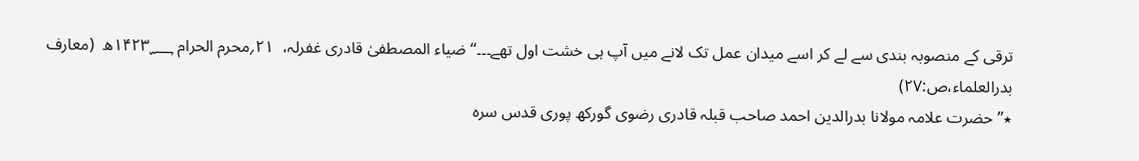ترقی کے منصوبہ بندی سے لے کر اسے میدان عمل تک لانے میں آپ ہی خشت اول تھے۔۔۔‘‘ ضیاء المصطفیٰ قادری غفرلہ،  ۲۱؍محرم الحرام ۱۴۲۳؁ھ  (معارف بدرالعلماء،ص:۲۷)
٭’’حضرت علامہ مولانا بدرالدین احمد صاحب قبلہ قادری رضوی گورکھ پوری قدس سرہ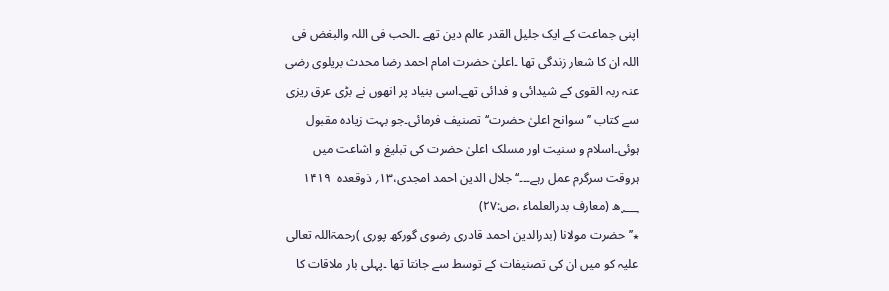اپنی جماعت کے ایک جلیل القدر عالم دین تھے ۔الحب فی اللہ والبغض فی اللہ ان کا شعار زندگی تھا ۔اعلیٰ حضرت امام احمد رضا محدث بریلوی رضی عنہ ربہ القوی کے شیدائی و فدائی تھے۔اسی بنیاد پر انھوں نے بڑی عرق ریزی سے کتاب ’’سوانح اعلیٰ حضرت‘‘تصنیف فرمائی۔جو بہت زیادہ مقبول ہوئی۔اسلام و سنیت اور مسلک اعلیٰ حضرت کی تبلیغ و اشاعت میں ہروقت سرگرم عمل رہے۔۔۔‘‘جلال الدین احمد امجدی،۱۳؍ ذوقعدہ  ۱۴۱۹  ؁ھ (معارف بدرالعلماء ،ص:۲۷)
٭’’حضرت مولانا (بدرالدین احمد قادری رضوی گورکھ پوری )رحمۃاللہ تعالی علیہ کو میں ان کی تصنیفات کے توسط سے جانتا تھا ۔پہلی بار ملاقات کا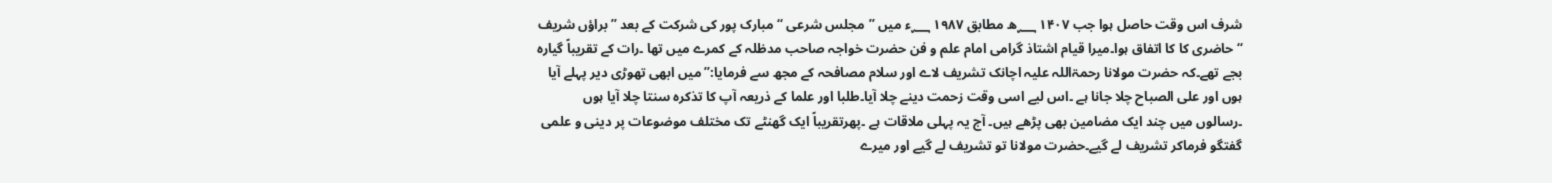شرف اس وقت حاصل ہوا جب ۱۴۰۷ ؁ھ مطابق ۱۹۸۷ ؁ء میں ’’مجلس شرعی ‘‘ مبارک پور کی شرکت کے بعد ’’براؤں شریف ‘‘حاضری کا کا اتفاق ہوا۔میرا قیام اشتاذ گرامی امام علم و فن حضرت خواجہ صاحب مدظلہ کے کمرے میں تھا ۔رات کے تقریباً گیارہ بجے تھے۔کہ حضرت مولانا رحمۃاللہ علیہ اچانک تشریف لاے اور سلام مصافحہ کے مجھ سے فرمایا:’’میں ابھی تھوڑی دیر پہلے آیا ہوں اور علی الصباح چلا جانا ہے ۔اس لیے اسی وقت زحمت دینے چلا آیا۔طلبا اور علما کے ذریعہ آپ کا تذکرہ سنتا چلا آیا ہوں ۔رسالوں میں چند ایک مضامین بھی پڑھے ہیں۔ آج یہ پہلی ملاقات ہے ۔پھرتقریباً ایک گھنٹے تک مختلف موضوعات پر دینی و علمی گفتگو فرماکر تشریف لے گیے۔حضرت مولانا تو تشریف لے گیے اور میرے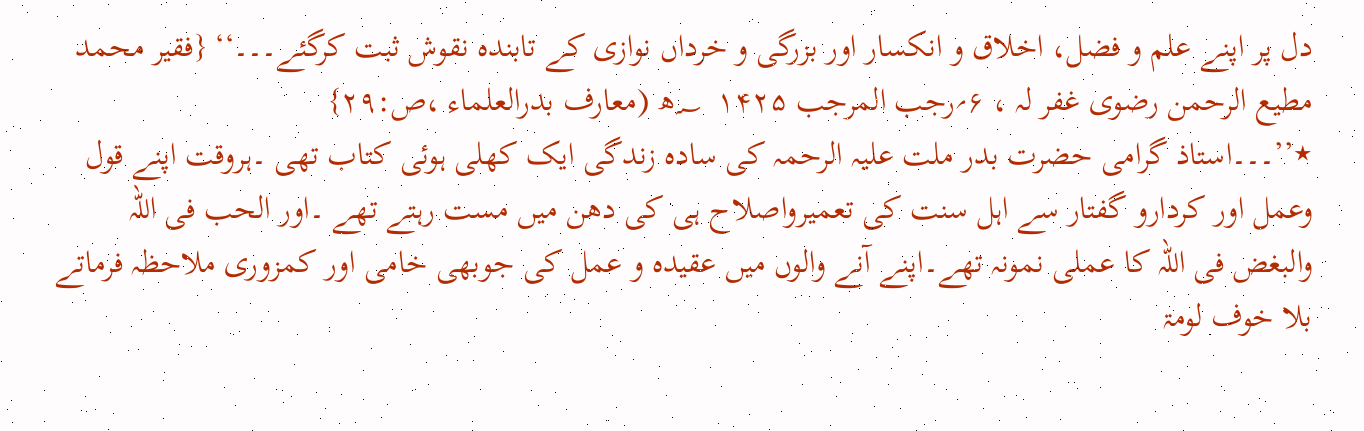دل پر اپنے علم و فضل، اخلاق و انکسار اور بزرگی و خرداں نوازی کے تابندہ نقوش ثبت کرگئے۔۔۔‘‘ {فقیر محمد مطیع الرحمن رضوی غفر لہ ، ۶؍رجب المرجب ۱۴۲۵  ؁ھ (معارف بدرالعلماء ،ص:۲۹}
٭’’۔۔۔استاذ گرامی حضرت بدر ملت علیہ الرحمہ کی سادہ زندگی ایک کھلی ہوئی کتاب تھی ۔ہروقت اپنے قول وعمل اور کردارو گفتار سے اہل سنت کی تعمیرواصلاح ہی کی دھن میں مست رہتے تھے ۔اور الحب فی اللہ والبغض فی اللہ کا عملی نمونہ تھے۔اپنے آنے والوں میں عقیدہ و عمل کی جوبھی خامی اور کمزوری ملاحظہ فرماتے بلا خوف لومۃ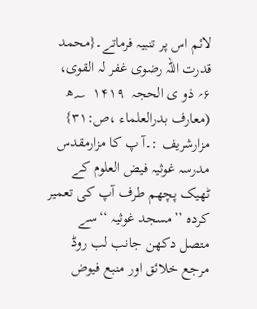لائم اس پر تنبیہ فرماتے۔{محمد قدرت اللہ رضوی غفر لہ القوی، ۶؍ ذو ی الحجہ  ۱۴۱۹  ؁ھ (معارف بدرالعلماء ،ص:۳۱}
مزارشریف :۔آ پ کا مزارمقدس مدرسہ غوثیہ فیض العلوم کے ٹھیک پچھم طرف آپ کی تعمیر کردہ ’’مسجد غوثیہ ‘‘سے متصل دکھن جانب لب روڈ مرجع خلائق اور منبع فیوض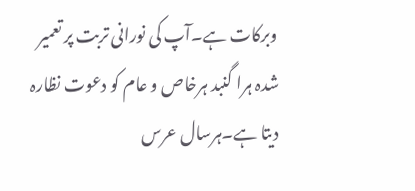وبرکات ہے۔آپ کی نورانی تربت پر تعمیر شدہ ہرا گنبد ہرخاص و عام کو دعوت نظارہ دیتا ہے۔ہرسال عرس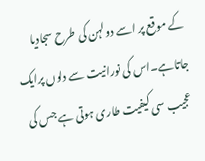کے موقع پر اسے دولہن کی طرح سجادیا جاتاہے۔اس کی نورانیت سے دلوں پرایک عجیب سی کیفیت طاری ہوتی ہے جس کی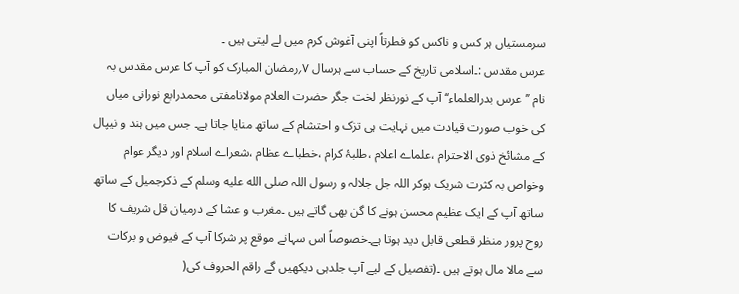سرمستیاں ہر کس و ناکس کو فطرتاً اپنی آغوش کرم میں لے لیتی ہیں ۔
عرس مقدس :۔اسلامی تاریخ کے حساب سے ہرسال ۷؍رمضان المبارک کو آپ کا عرس مقدس بہ نام ’’عرس بدرالعلماء‘‘ آپ کے نورنظر لخت جگر حضرت العلام مولانامفتی محمدرابع نورانی میاں کی خوب صورت قیادت میں نہایت ہی تزک و احتشام کے ساتھ منایا جاتا ہے۔ جس میں ہند و نیپال کے مشائخ ذوی الاحترام ،علماے اعلام ،طلبۂ کرام ،خطباے عظام ،شعراے اسلام اور دیگر عوام وخواص بہ کثرت شریک ہوکر اللہ جل جلالہ و رسول اللہ صلى الله عليه وسلم کے ذکرجمیل کے ساتھ ساتھ آپ کے ایک عظیم محسن ہونے کا گن بھی گاتے ہیں ۔مغرب و عشا کے درمیان قل شریف کا روح پرور منظر قطعی قابل دید ہوتا ہے۔خصوصاً اس سہانے موقع پر شرکا آپ کے فیوض و برکات سے مالا مال ہوتے ہیں ۔(تفصیل کے لیے آپ جلدہی دیکھیں گے راقم الحروف کی(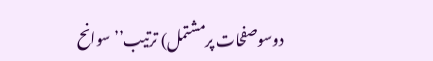دوسوصفحات پرمشتمل) ترتیب’’ سوانح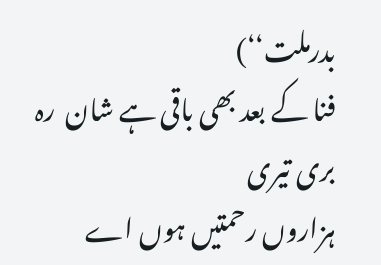بدرملت‘‘)
فنا کے بعد بھی باقی ہے شان  رہ بری تیری
ہزاروں رحمتیں ہوں اے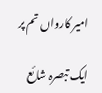امیر کارواں تم پر

ایک تبصرہ شائع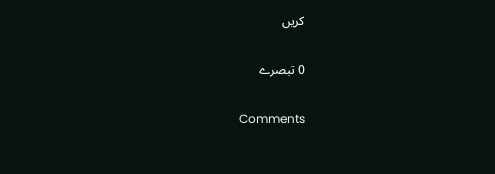کریں

0 تبصرے

Comments